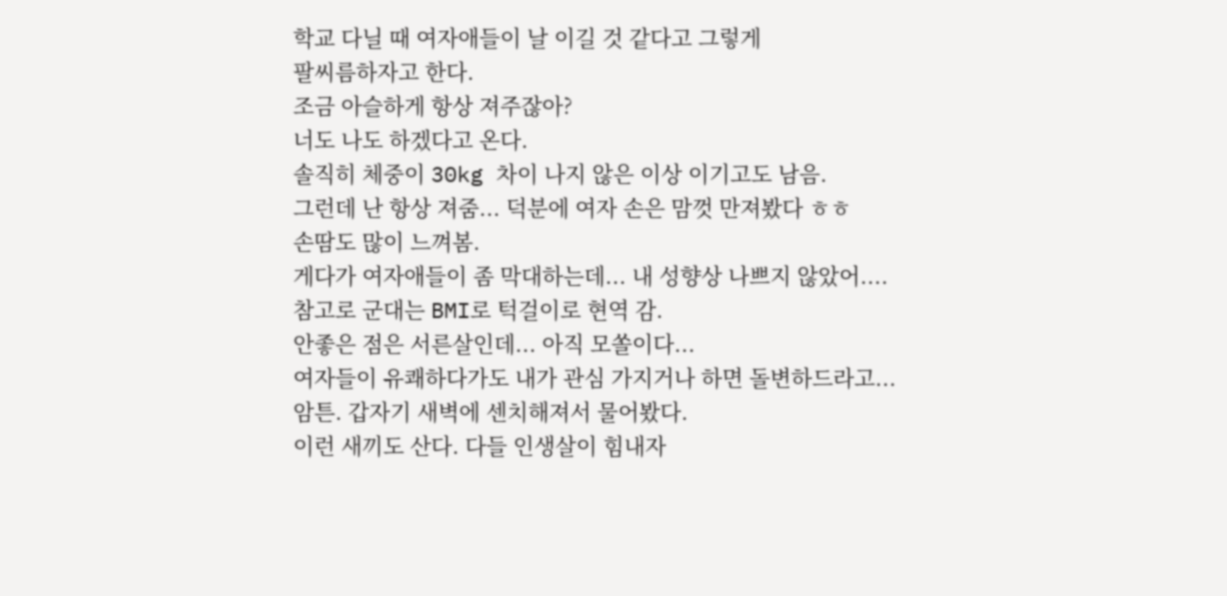학교 다닐 때 여자애들이 날 이길 것 같다고 그렇게
팔씨름하자고 한다.
조금 아슬하게 항상 져주잖아?
너도 나도 하겠다고 온다.
솔직히 체중이 30kg 차이 나지 않은 이상 이기고도 남음.
그런데 난 항상 져줌... 덕분에 여자 손은 맘껏 만져봤다 ㅎㅎ
손땀도 많이 느껴봄.
게다가 여자애들이 좀 막대하는데... 내 성향상 나쁘지 않았어....
참고로 군대는 BMI로 턱걸이로 현역 감.
안좋은 점은 서른살인데... 아직 모쏠이다...
여자들이 유쾌하다가도 내가 관심 가지거나 하면 돌변하드라고...
암튼. 갑자기 새벽에 센치해져서 물어봤다.
이런 새끼도 산다. 다들 인생살이 힘내자